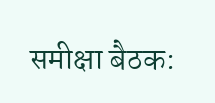समीक्षा बैठक: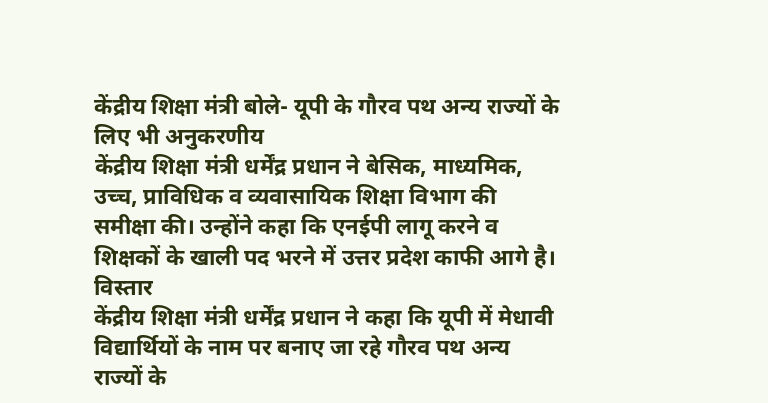केंद्रीय शिक्षा मंत्री बोले- यूपी के गौरव पथ अन्य राज्यों के लिए भी अनुकरणीय
केंद्रीय शिक्षा मंत्री धर्मेंद्र प्रधान ने बेसिक, माध्यमिक, उच्च, प्राविधिक व व्यवासायिक शिक्षा विभाग की समीक्षा की। उन्होंने कहा कि एनईपी लागू करने व शिक्षकों के खाली पद भरने में उत्तर प्रदेश काफी आगे है।
विस्तार
केंद्रीय शिक्षा मंत्री धर्मेंद्र प्रधान ने कहा कि यूपी में मेधावी विद्यार्थियों के नाम पर बनाए जा रहे गौरव पथ अन्य राज्यों के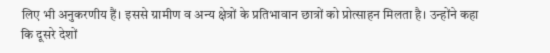लिए भी अनुकरणीय हैं। इससे ग्रामीण व अन्य क्षेत्रों के प्रतिभावान छात्रों को प्रोत्साहन मिलता है। उन्होंने कहा कि दूसरे देशों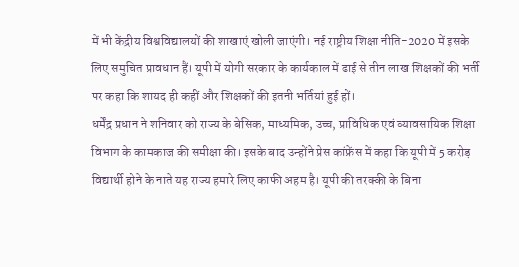में भी केंद्रीय विश्वविद्यालयों की शाखाएं खोली जाएंगी। नई राष्ट्रीय शिक्षा नीति-2020 में इसके लिए समुचित प्रावधान हैं। यूपी में योगी सरकार के कार्यकाल में ढाई से तीन लाख शिक्षकों की भर्ती पर कहा कि शायद ही कहीं और शिक्षकों की इतनी भर्तियां हुई हों।
धर्मेंद्र प्रधान ने शनिवार को राज्य के बेसिक, माध्यमिक, उच्च, प्राविधिक एवं व्यावसायिक शिक्षा विभाग के कामकाज की समीक्षा की। इसके बाद उन्होंने प्रेस कांफ्रेंस में कहा कि यूपी में 5 करोड़ विद्यार्थी होने के नाते यह राज्य हमारे लिए काफी अहम है। यूपी की तरक्की के बिना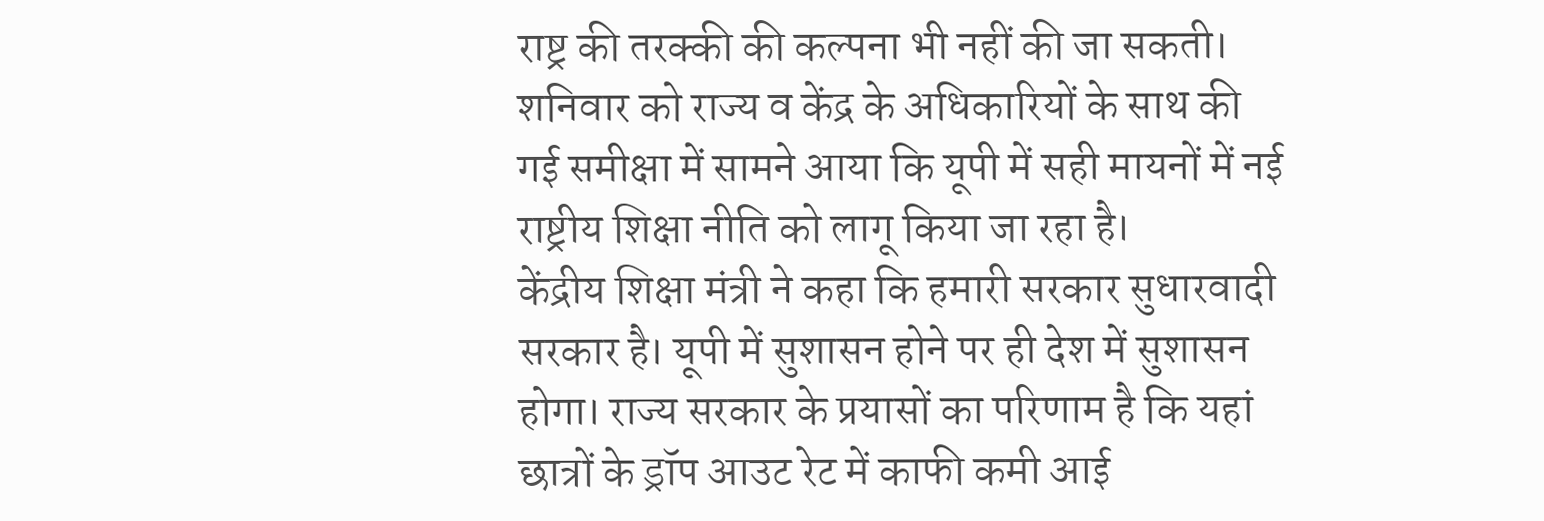राष्ट्र की तरक्की की कल्पना भी नहीं की जा सकती। शनिवार को राज्य व केंद्र के अधिकारियों के साथ की गई समीक्षा में सामने आया कि यूपी में सही मायनों में नई राष्ट्रीय शिक्षा नीति को लागू किया जा रहा है।
केंद्रीय शिक्षा मंत्री ने कहा कि हमारी सरकार सुधारवादी सरकार है। यूपी में सुशासन होने पर ही देश में सुशासन होगा। राज्य सरकार के प्रयासों का परिणाम है कि यहां छात्रों के ड्रॉप आउट रेट में काफी कमी आई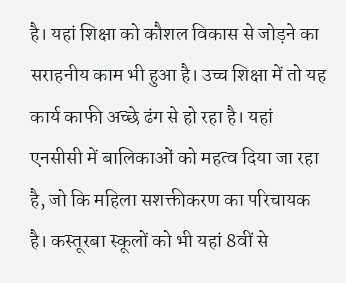है। यहां शिक्षा को कौशल विकास से जोड़ने का सराहनीय काम भी हुआ है। उच्च शिक्षा में तो यह कार्य काफी अच्छे ढंग से हो रहा है। यहां एनसीसी में बालिकाओं को महत्व दिया जा रहा है, जो कि महिला सशक्तीकरण का परिचायक है। कस्तूरबा स्कूलों को भी यहां 8वीं से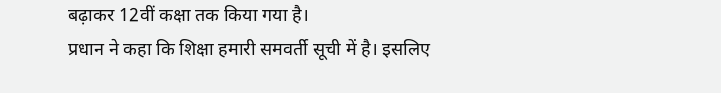बढ़ाकर 12वीं कक्षा तक किया गया है।
प्रधान ने कहा कि शिक्षा हमारी समवर्ती सूची में है। इसलिए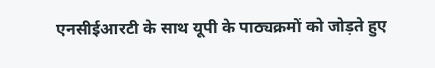एनसीईआरटी के साथ यूपी के पाठ्यक्रमों को जोड़ते हुए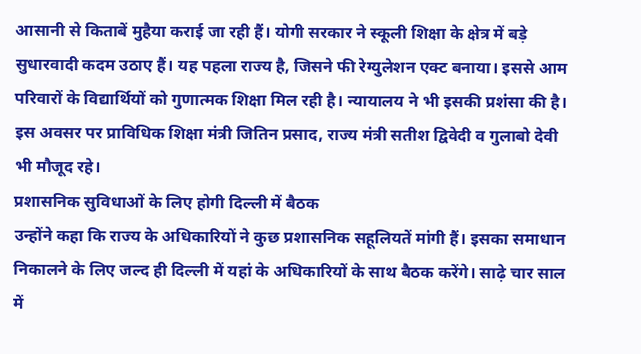आसानी से किताबें मुहैया कराई जा रही हैं। योगी सरकार ने स्कूली शिक्षा के क्षेत्र में बड़े सुधारवादी कदम उठाए हैं। यह पहला राज्य है, जिसने फी रेग्युलेशन एक्ट बनाया। इससे आम परिवारों के विद्यार्थियों को गुणात्मक शिक्षा मिल रही है। न्यायालय ने भी इसकी प्रशंसा की है। इस अवसर पर प्राविधिक शिक्षा मंत्री जितिन प्रसाद, राज्य मंत्री सतीश द्विवेदी व गुलाबो देवी भी मौजूद रहे।
प्रशासनिक सुविधाओं के लिए होगी दिल्ली में बैठक
उन्होंने कहा कि राज्य के अधिकारियों ने कुछ प्रशासनिक सहूलियतें मांगी हैं। इसका समाधान निकालने के लिए जल्द ही दिल्ली में यहां के अधिकारियों के साथ बैठक करेंगे। साढ़े चार साल में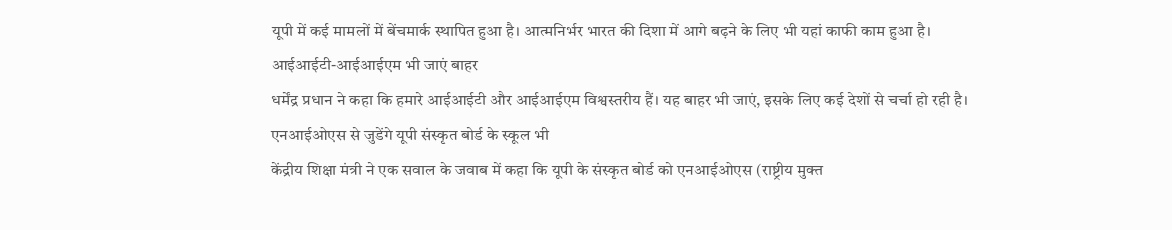यूपी में कई मामलों में बेंचमार्क स्थापित हुआ है। आत्मनिर्भर भारत की दिशा में आगे बढ़ने के लिए भी यहां काफी काम हुआ है।
आईआईटी-आईआईएम भी जाएं बाहर
धर्मेंद्र प्रधान ने कहा कि हमारे आईआईटी और आईआईएम विश्वस्तरीय हैं। यह बाहर भी जाएं, इसके लिए कई देशों से चर्चा हो रही है।
एनआईओएस से जुडेंगे यूपी संस्कृत बोर्ड के स्कूल भी
केंद्रीय शिक्षा मंत्री ने एक सवाल के जवाब में कहा कि यूपी के संस्कृत बोर्ड को एनआईओएस (राष्ट्रीय मुक्त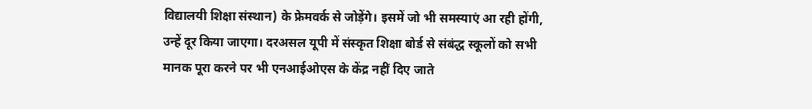विद्यालयी शिक्षा संस्थान) के फ्रेमवर्क से जोड़ेंगे। इसमें जो भी समस्याएं आ रही होंगी, उन्हें दूर किया जाएगा। दरअसल यूपी में संस्कृत शिक्षा बोर्ड से संबंद्ध स्कूलों को सभी मानक पूरा करने पर भी एनआईओएस के केंद्र नहीं दिए जाते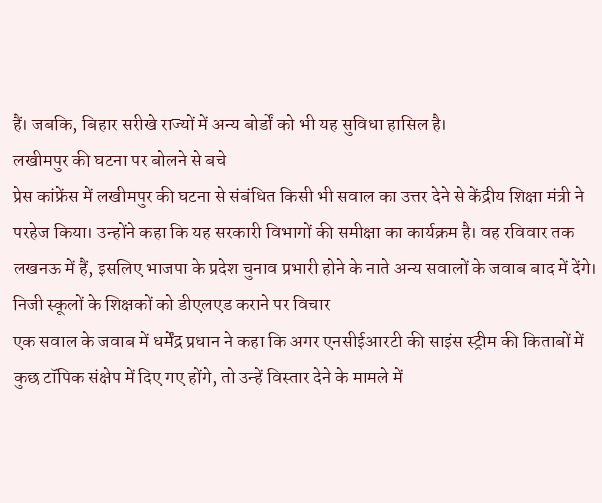हैं। जबकि, बिहार सरीखे राज्यों में अन्य बोर्डों को भी यह सुविधा हासिल है।
लखीमपुर की घटना पर बोलने से बचे
प्रेस कांफ्रेंस में लखीमपुर की घटना से संबंधित किसी भी सवाल का उत्तर देने से केंद्रीय शिक्षा मंत्री ने परहेज किया। उन्होंने कहा कि यह सरकारी विभागों की समीक्षा का कार्यक्रम है। वह रविवार तक लखनऊ में हैं, इसलिए भाजपा के प्रदेश चुनाव प्रभारी होने के नाते अन्य सवालों के जवाब बाद में देंगे।
निजी स्कूलों के शिक्षकों को डीएलएड कराने पर विचार
एक सवाल के जवाब में धर्मेंद्र प्रधान ने कहा कि अगर एनसीईआरटी की साइंस स्ट्रीम की किताबों में कुछ टॉपिक संक्षेप में दिए गए होंगे, तो उन्हें विस्तार देने के मामले में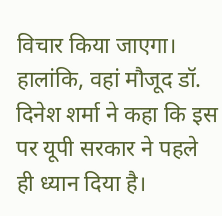विचार किया जाएगा। हालांकि, वहां मौजूद डॉ. दिनेश शर्मा ने कहा कि इस पर यूपी सरकार ने पहले ही ध्यान दिया है।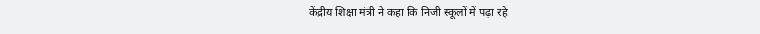केंद्रीय शिक्षा मंत्री ने कहा कि निजी स्कूलों में पढ़ा रहे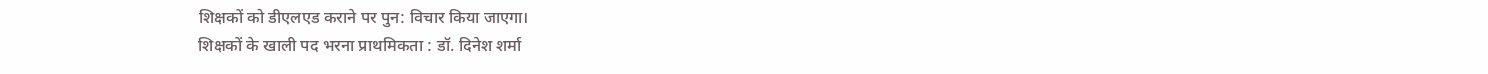शिक्षकों को डीएलएड कराने पर पुन: विचार किया जाएगा।
शिक्षकों के खाली पद भरना प्राथमिकता : डॉ. दिनेश शर्मा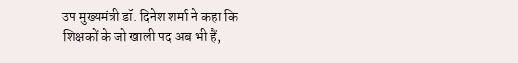उप मुख्यमंत्री डॉ. दिनेश शर्मा ने कहा कि शिक्षकों के जो खाली पद अब भी हैं,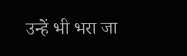उन्हें भी भरा जा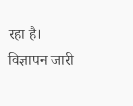रहा है। विज्ञापन जारी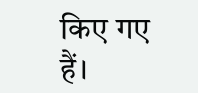किए गए हैं।